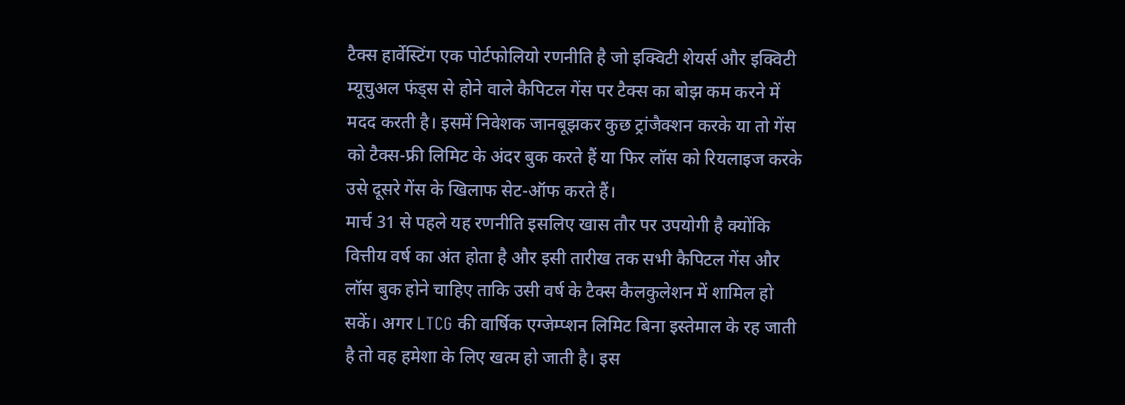टैक्स हार्वेस्टिंग एक पोर्टफोलियो रणनीति है जो इक्विटी शेयर्स और इक्विटी म्यूचुअल फंड्स से होने वाले कैपिटल गेंस पर टैक्स का बोझ कम करने में मदद करती है। इसमें निवेशक जानबूझकर कुछ ट्रांजैक्शन करके या तो गेंस को टैक्स-फ्री लिमिट के अंदर बुक करते हैं या फिर लॉस को रियलाइज करके उसे दूसरे गेंस के खिलाफ सेट-ऑफ करते हैं।
मार्च 31 से पहले यह रणनीति इसलिए खास तौर पर उपयोगी है क्योंकि वित्तीय वर्ष का अंत होता है और इसी तारीख तक सभी कैपिटल गेंस और लॉस बुक होने चाहिए ताकि उसी वर्ष के टैक्स कैलकुलेशन में शामिल हो सकें। अगर LTCG की वार्षिक एग्जेम्प्शन लिमिट बिना इस्तेमाल के रह जाती है तो वह हमेशा के लिए खत्म हो जाती है। इस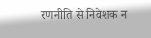रणनीति से निवेशक न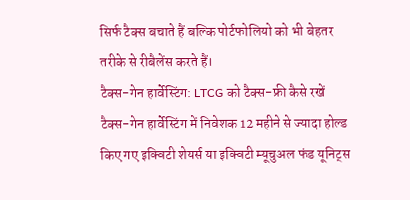सिर्फ टैक्स बचाते हैं बल्कि पोर्टफोलियो को भी बेहतर तरीके से रीबैलेंस करते हैं।
टैक्स-गेन हार्वेस्टिंग: LTCG को टैक्स-फ्री कैसे रखें
टैक्स-गेन हार्वेस्टिंग में निवेशक 12 महीने से ज्यादा होल्ड किए गए इक्विटी शेयर्स या इक्विटी म्यूचुअल फंड यूनिट्स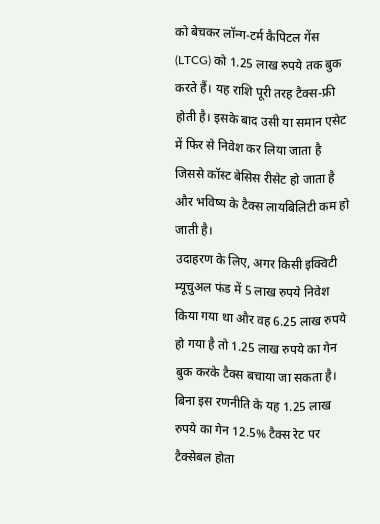को बेचकर लॉन्ग-टर्म कैपिटल गेंस (LTCG) को 1.25 लाख रुपये तक बुक करते हैं। यह राशि पूरी तरह टैक्स-फ्री होती है। इसके बाद उसी या समान एसेट में फिर से निवेश कर लिया जाता है जिससे कॉस्ट बेसिस रीसेट हो जाता है और भविष्य के टैक्स लायबिलिटी कम हो जाती है।
उदाहरण के लिए, अगर किसी इक्विटी म्यूचुअल फंड में 5 लाख रुपये निवेश किया गया था और वह 6.25 लाख रुपये हो गया है तो 1.25 लाख रुपये का गेन बुक करके टैक्स बचाया जा सकता है। बिना इस रणनीति के यह 1.25 लाख रुपये का गेन 12.5% टैक्स रेट पर टैक्सेबल होता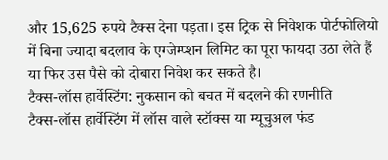और 15,625 रुपये टैक्स देना पड़ता। इस ट्रिक से निवेशक पोर्टफोलियो में बिना ज्यादा बदलाव के एग्जेम्प्शन लिमिट का पूरा फायदा उठा लेते हैं या फिर उस पैसे को दोबारा निवेश कर सकते है।
टैक्स-लॉस हार्वेस्टिंग: नुकसान को बचत में बदलने की रणनीति
टैक्स-लॉस हार्वेस्टिंग में लॉस वाले स्टॉक्स या म्यूचुअल फंड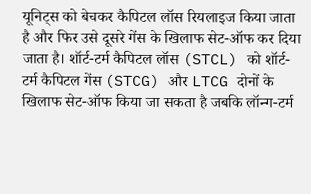यूनिट्स को बेचकर कैपिटल लॉस रियलाइज किया जाता है और फिर उसे दूसरे गेंस के खिलाफ सेट-ऑफ कर दिया जाता है। शॉर्ट-टर्म कैपिटल लॉस (STCL) को शॉर्ट-टर्म कैपिटल गेंस (STCG) और LTCG दोनों के खिलाफ सेट-ऑफ किया जा सकता है जबकि लॉन्ग-टर्म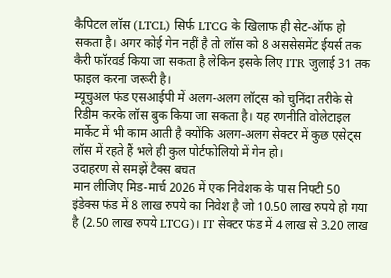कैपिटल लॉस (LTCL) सिर्फ LTCG के खिलाफ ही सेट-ऑफ हो सकता है। अगर कोई गेन नहीं है तो लॉस को 8 अससेसमेंट ईयर्स तक कैरी फॉरवर्ड किया जा सकता है लेकिन इसके लिए ITR जुलाई 31 तक फाइल करना जरूरी है।
म्यूचुअल फंड एसआईपी में अलग-अलग लॉट्स को चुनिंदा तरीके से रिडीम करके लॉस बुक किया जा सकता है। यह रणनीति वोलेटाइल मार्केट में भी काम आती है क्योंकि अलग-अलग सेक्टर में कुछ एसेट्स लॉस में रहते हैं भले ही कुल पोर्टफोलियो में गेन हो।
उदाहरण से समझें टैक्स बचत
मान लीजिए मिड-मार्च 2026 में एक निवेशक के पास निफ्टी 50 इंडेक्स फंड में 8 लाख रुपये का निवेश है जो 10.50 लाख रुपये हो गया है (2.50 लाख रुपये LTCG)। IT सेक्टर फंड में 4 लाख से 3.20 लाख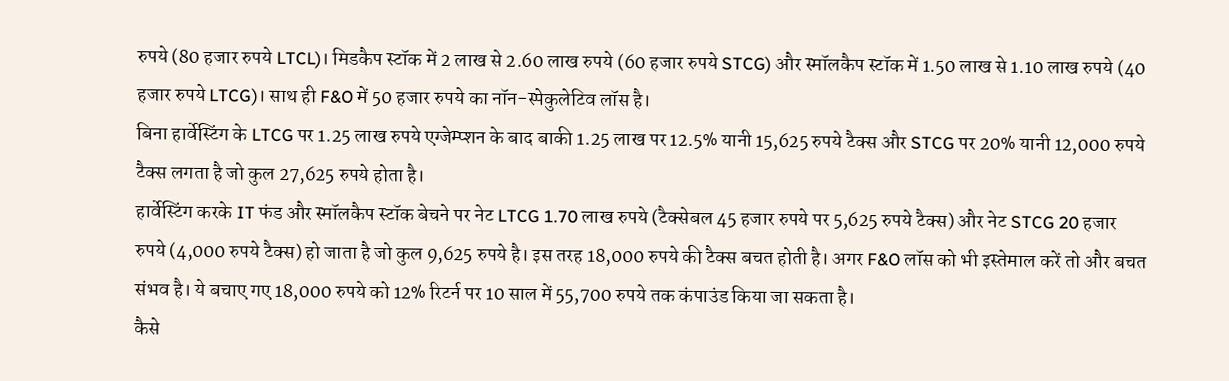रुपये (80 हजार रुपये LTCL)। मिडकैप स्टॉक में 2 लाख से 2.60 लाख रुपये (60 हजार रुपये STCG) और स्मॉलकैप स्टॉक में 1.50 लाख से 1.10 लाख रुपये (40 हजार रुपये LTCG)। साथ ही F&O में 50 हजार रुपये का नॉन-स्पेकुलेटिव लॉस है।
बिना हार्वेस्टिंग के LTCG पर 1.25 लाख रुपये एग्जेम्प्शन के बाद बाकी 1.25 लाख पर 12.5% यानी 15,625 रुपये टैक्स और STCG पर 20% यानी 12,000 रुपये टैक्स लगता है जो कुल 27,625 रुपये होता है।
हार्वेस्टिंग करके IT फंड और स्मॉलकैप स्टॉक बेचने पर नेट LTCG 1.70 लाख रुपये (टैक्सेबल 45 हजार रुपये पर 5,625 रुपये टैक्स) और नेट STCG 20 हजार रुपये (4,000 रुपये टैक्स) हो जाता है जो कुल 9,625 रुपये है। इस तरह 18,000 रुपये की टैक्स बचत होती है। अगर F&O लॉस को भी इस्तेमाल करें तो और बचत संभव है। ये बचाए गए 18,000 रुपये को 12% रिटर्न पर 10 साल में 55,700 रुपये तक कंपाउंड किया जा सकता है।
कैसे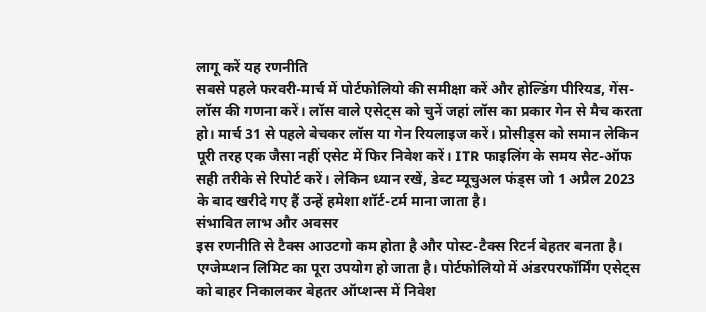लागू करें यह रणनीति
सबसे पहले फरवरी-मार्च में पोर्टफोलियो की समीक्षा करें और होल्डिंग पीरियड, गेंस-लॉस की गणना करें। लॉस वाले एसेट्स को चुनें जहां लॉस का प्रकार गेन से मैच करता हो। मार्च 31 से पहले बेचकर लॉस या गेन रियलाइज करें। प्रोसीड्स को समान लेकिन पूरी तरह एक जैसा नहीं एसेट में फिर निवेश करें। ITR फाइलिंग के समय सेट-ऑफ सही तरीके से रिपोर्ट करें। लेकिन ध्यान रखें, डेब्ट म्यूचुअल फंड्स जो 1 अप्रैल 2023 के बाद खरीदे गए हैं उन्हें हमेशा शॉर्ट-टर्म माना जाता है।
संभावित लाभ और अवसर
इस रणनीति से टैक्स आउटगो कम होता है और पोस्ट-टैक्स रिटर्न बेहतर बनता है। एग्जेम्प्शन लिमिट का पूरा उपयोग हो जाता है। पोर्टफोलियो में अंडरपरफॉर्मिंग एसेट्स को बाहर निकालकर बेहतर ऑप्शन्स में निवेश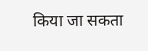किया जा सकता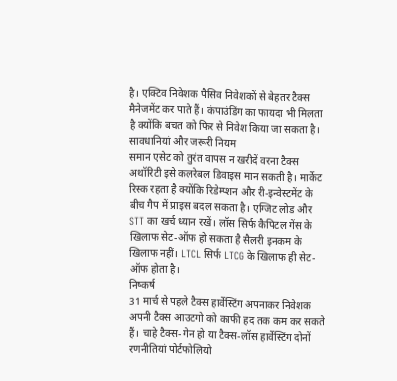है। एक्टिव निवेशक पैसिव निवेशकों से बेहतर टैक्स मैनेजमेंट कर पाते हैं। कंपाउंडिंग का फायदा भी मिलता है क्योंकि बचत को फिर से निवेश किया जा सकता है।
सावधानियां और जरूरी नियम
समान एसेट को तुरंत वापस न खरीदें वरना टैक्स अथॉरिटी इसे कलरेबल डिवाइस मान सकती है। मार्केट रिस्क रहता है क्योंकि रिडेम्प्शन और री-इन्वेस्टमेंट के बीच गैप में प्राइस बदल सकता है। एग्जिट लोड और STT का खर्च ध्यान रखें। लॉस सिर्फ कैपिटल गेंस के खिलाफ सेट-ऑफ हो सकता है सैलरी इनकम के खिलाफ नहीं। LTCL सिर्फ LTCG के खिलाफ ही सेट-ऑफ होता है।
निष्कर्ष
31 मार्च से पहले टैक्स हार्वेस्टिंग अपनाकर निवेशक अपनी टैक्स आउटगो को काफी हद तक कम कर सकते हैं। चाहे टैक्स-गेन हो या टैक्स-लॉस हार्वेस्टिंग दोनों रणनीतियां पोर्टफोलियो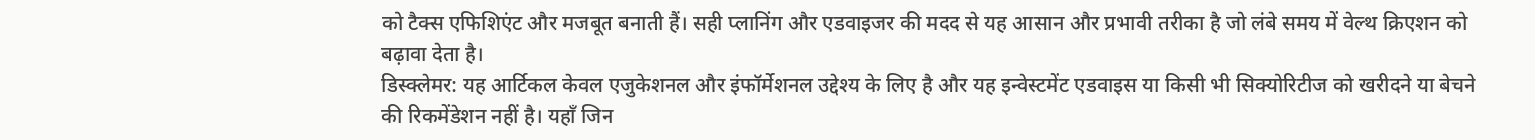को टैक्स एफिशिएंट और मजबूत बनाती हैं। सही प्लानिंग और एडवाइजर की मदद से यह आसान और प्रभावी तरीका है जो लंबे समय में वेल्थ क्रिएशन को बढ़ावा देता है।
डिस्क्लेमर: यह आर्टिकल केवल एजुकेशनल और इंफॉर्मेशनल उद्देश्य के लिए है और यह इन्वेस्टमेंट एडवाइस या किसी भी सिक्योरिटीज को खरीदने या बेचने की रिकमेंडेशन नहीं है। यहाँ जिन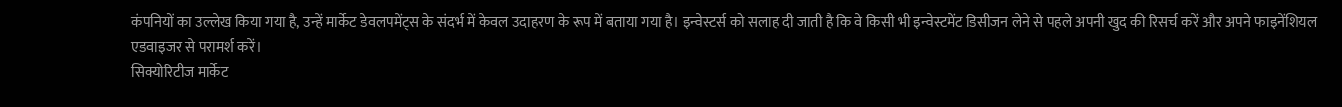कंपनियों का उल्लेख किया गया है, उन्हें मार्केट डेवलपमेंट्स के संदर्भ में केवल उदाहरण के रूप में बताया गया है। इन्वेस्टर्स को सलाह दी जाती है कि वे किसी भी इन्वेस्टमेंट डिसीजन लेने से पहले अपनी खुद की रिसर्च करें और अपने फाइनेंशियल एडवाइजर से परामर्श करें।
सिक्योरिटीज मार्केट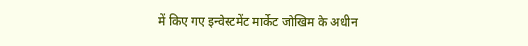में किए गए इन्वेस्टमेंट मार्केट जोखिम के अधीन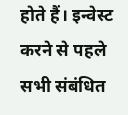होते हैं। इन्वेस्ट करने से पहले सभी संबंधित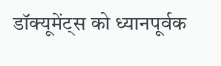डॉक्यूमेंट्स को ध्यानपूर्वक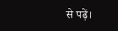से पढ़ें।